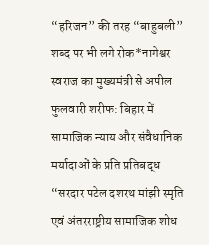“हरिजन” की तरह “बाहुबली” शब्द पर भी लगे रोक*नागेश्वर स्वराज का मुख्यमंत्री से अपील
फुलवारी शरीफ: बिहार में सामाजिक न्याय और संवैधानिक मर्यादाओं के प्रति प्रतिबद्ध “सरदार पटेल दशरथ मांझी स्मृति एवं अंतरराष्ट्रीय सामाजिक शोध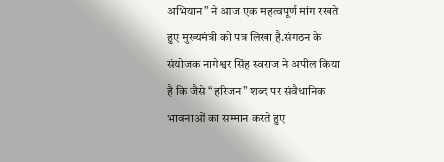अभियान” ने आज एक महत्वपूर्ण मांग रखते हुए मुख्यमंत्री को पत्र लिखा है.संगठन के संयोजक नागेश्वर सिंह स्वराज ने अपील किया है कि जैसे “हरिजन” शब्द पर संवैधानिक भावनाओं का सम्मान करते हुए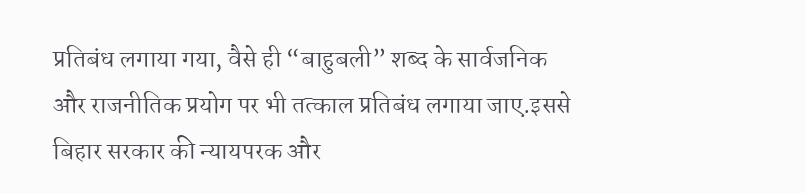प्रतिबंध लगाया गया, वैसे ही “बाहुबली” शब्द के सार्वजनिक और राजनीतिक प्रयोग पर भी तत्काल प्रतिबंध लगाया जाए.इससे बिहार सरकार की न्यायपरक और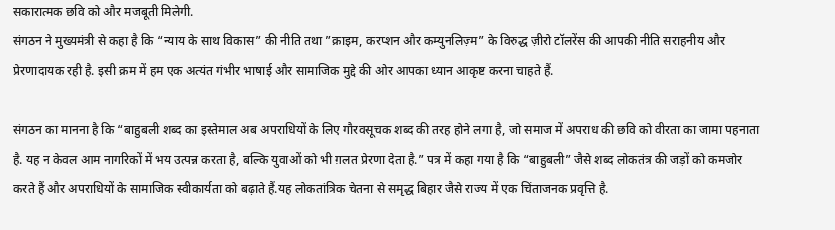सकारात्मक छवि को और मजबूती मिलेगी.
संगठन ने मुख्यमंत्री से कहा है कि “न्याय के साथ विकास” की नीति तथा ”क्राइम, करप्शन और कम्युनलिज़्म” के विरुद्ध ज़ीरो टॉलरेंस की आपकी नीति सराहनीय और प्रेरणादायक रही है. इसी क्रम में हम एक अत्यंत गंभीर भाषाई और सामाजिक मुद्दे की ओर आपका ध्यान आकृष्ट करना चाहते हैं.

संगठन का मानना है कि “बाहुबली शब्द का इस्तेमाल अब अपराधियों के लिए गौरवसूचक शब्द की तरह होने लगा है, जो समाज में अपराध की छवि को वीरता का जामा पहनाता है. यह न केवल आम नागरिकों में भय उत्पन्न करता है, बल्कि युवाओं को भी ग़लत प्रेरणा देता है.” पत्र में कहा गया है कि “बाहुबली” जैसे शब्द लोकतंत्र की जड़ों को कमजोर करते हैं और अपराधियों के सामाजिक स्वीकार्यता को बढ़ाते हैं.यह लोकतांत्रिक चेतना से समृद्ध बिहार जैसे राज्य में एक चिंताजनक प्रवृत्ति है.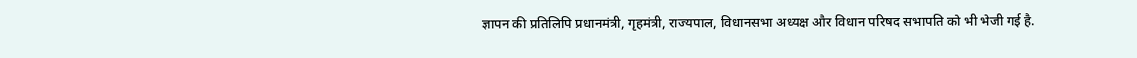ज्ञापन की प्रतिलिपि प्रधानमंत्री, गृहमंत्री, राज्यपाल, विधानसभा अध्यक्ष और विधान परिषद सभापति को भी भेजी गई है.